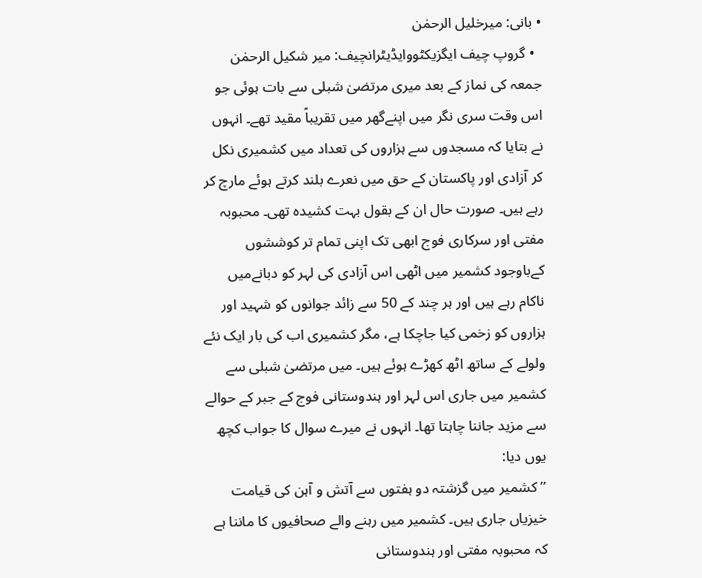• بانی: میرخلیل الرحمٰن
  • گروپ چیف ایگزیکٹووایڈیٹرانچیف: میر شکیل الرحمٰن
جمعہ کی نماز کے بعد میری مرتضیٰ شبلی سے بات ہوئی جو اس وقت سری نگر میں اپنےگھر میں تقریباً مقید تھے۔ انہوں نے بتایا کہ مسجدوں سے ہزاروں کی تعداد میں کشمیری نکل کر آزادی اور پاکستان کے حق میں نعرے بلند کرتے ہوئے مارچ کر رہے ہیں۔ صورت حال ان کے بقول بہت کشیدہ تھی۔ محبوبہ مفتی اور سرکاری فوج ابھی تک اپنی تمام تر کوششوں کےباوجود کشمیر میں اٹھی اس آزادی کی لہر کو دبانےمیں ناکام رہے ہیں اور ہر چند کے 50 سے زائد جوانوں کو شہید اور ہزاروں کو زخمی کیا جاچکا ہے، مگر کشمیری اب کی بار ایک نئے ولولے کے ساتھ اٹھ کھڑے ہوئے ہیں۔ میں مرتضیٰ شبلی سے کشمیر میں جاری اس لہر اور ہندوستانی فوج کے جبر کے حوالے سے مزید جاننا چاہتا تھا۔ انہوں نے میرے سوال کا جواب کچھ یوں دیا:
’’کشمیر میں گزشتہ دو ہفتوں سے آتش و آہن کی قیامت خیزیاں جاری ہیں۔ کشمیر میں رہنے والے صحافیوں کا ماننا ہے کہ محبوبہ مفتی اور ہندوستانی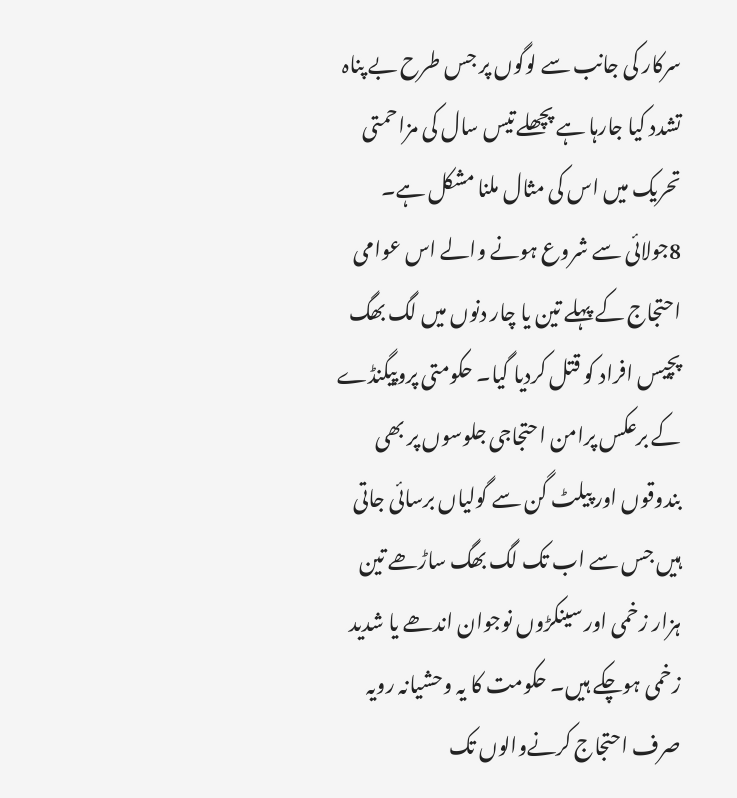سرکار کی جانب سے لوگوں پر جس طرح بے پناہ تشدد کیا جارہا ہے پچھلے تیس سال کی مزاحمتی تحریک میں اس کی مثال ملنا مشکل ہے۔ 8جولائی سے شروع ہونے والے اس عوامی احتجاج کے پہلے تین یا چار دنوں میں لگ بھگ پچیس افراد کو قتل کردیا گیا۔ حکومتی پروپیگنڈے کے برعکس پرامن احتجاجی جلوسوں پر بھی بندوقوں اور پیلٹ گن سے گولیاں برسائی جاتی ہیں جس سے اب تک لگ بھگ ساڑھے تین ہزار زخمی اور سینکڑوں نوجوان اندھے یا شدید زخمی ہوچکے ہیں۔ حکومت کا یہ وحشیانہ رویہ صرف احتجاج کرنےوالوں تک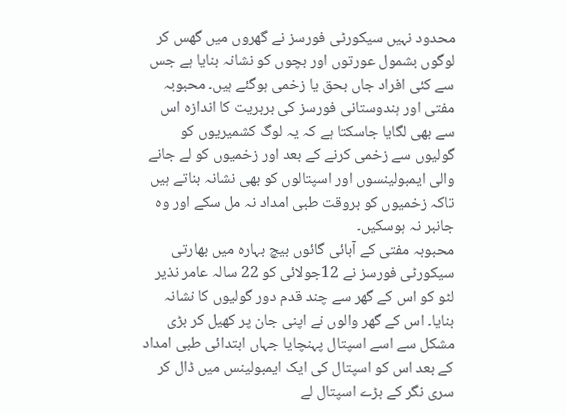محدود نہیں سیکورٹی فورسز نے گھروں میں گھس کر لوگوں بشمول عورتوں اور بچوں کو نشانہ بنایا ہے جس سے کئی افراد جاں بحق یا زخمی ہوگئے ہیں۔ محبوبہ مفتی اور ہندوستانی فورسز کی بربریت کا اندازہ اس سے بھی لگایا جاسکتا ہے کہ یہ لوگ کشمیریوں کو گولیوں سے زخمی کرنے کے بعد اور زخمیوں کو لے جانے والی ایمبولینسوں اور اسپتالوں کو بھی نشانہ بناتے ہیں تاکہ زخمیوں کو بروقت طبی امداد نہ مل سکے اور وہ جانبر نہ ہوسکیں۔
محبوبہ مفتی کے آبائی گائوں بیچ بہارہ میں بھارتی سیکورٹی فورسز نے 12جولائی کو 22 سالہ عامر نذیر لٹو کو اس کے گھر سے چند قدم دور گولیوں کا نشانہ بنایا۔ اس کے گھر والوں نے اپنی جان پر کھیل کر بڑی مشکل سے اسے اسپتال پہنچایا جہاں ابتدائی طبی امداد کے بعد اس کو اسپتال کی ایک ایمبولینس میں ڈال کر سری نگر کے بڑے اسپتال لے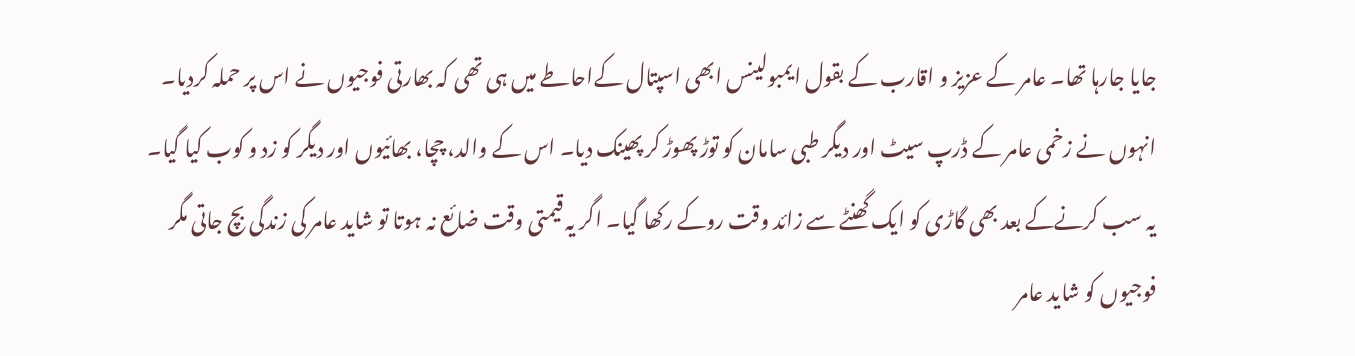جایا جارہا تھا۔ عامر کے عزیز و اقارب کے بقول ایمبولینس ابھی اسپتال کےاحاطے میں ہی تھی کہ بھارتی فوجیوں نے اس پر حملہ کردیا۔ انہوں نے زخمی عامر کے ڈرپ سیٹ اور دیگر طبی سامان کو توڑ پھوڑ کر پھینک دیا۔ اس کے والد، چچا، بھائیوں اور دیگر کو زد و کوب کیا گیا۔ یہ سب کرنےکے بعد بھی گاڑی کو ایک گھنٹے سے زائد وقت روکے رکھا گیا۔ اگر یہ قیمتی وقت ضائع نہ ہوتا تو شاید عامر کی زندگی بچ جاتی مگر فوجیوں کو شاید عامر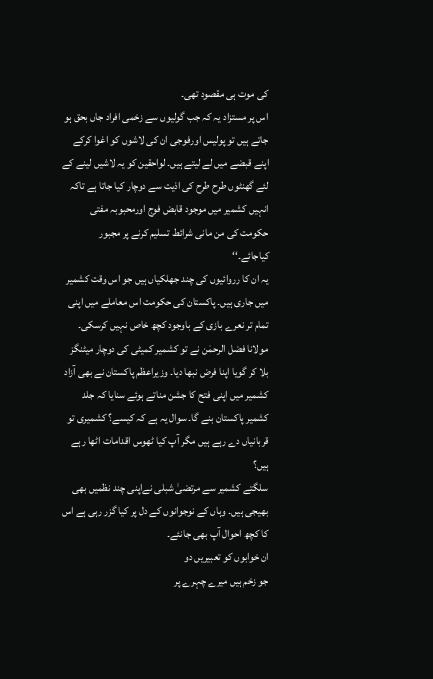کی موت ہی مقصود تھی۔
اس پر مستزاد یہ کہ جب گولیوں سے زخمی افراد جاں بحق ہو جاتے ہیں تو پولیس اورفوجی ان کی لاشوں کو اغوا کرکے اپنے قبضے میں لے لیتے ہیں۔ لواحقین کو یہ لاشیں لینے کے لئے گھنٹوں طرح طرح کی اذیت سے دوچار کیا جاتا ہے تاکہ انہیں کشمیر میں موجود قابض فوج اورمحبوبہ مفتی حکومت کی من مانی شرائط تسلیم کرنے پر مجبور کیاجائے۔‘‘
یہ ان کا رروائیوں کی چند جھلکیاں ہیں جو اس وقت کشمیر میں جاری ہیں۔ پاکستان کی حکومت اس معاملے میں اپنی تمام تر نعرے بازی کے باوجود کچھ خاص نہیں کرسکی۔ مولانا فضل الرحمٰن نے تو کشمیر کمیٹی کی دوچار میٹنگز بلا کر گویا اپنا فرض نبھا دیا۔ وزیراعظم پاکستان نے بھی آزاد کشمیر میں اپنی فتح کا جشن مناتے ہوئے سنایا کہ جلد کشمیر پاکستان بنے گا۔ سوال یہ ہے کہ کیسے؟ کشمیری تو قربانیاں دے رہے ہیں مگر آپ کیا ٹھوس اقدامات اٹھا رہے ہیں؟
سلگتے کشمیر سے مرتضیٰ شبلی نےاپنی چند نظمیں بھی بھیجی ہیں۔ وہاں کے نوجوانوں کے دل پر کیا گزر رہی ہے اس کا کچھ احوال آپ بھی جانئے۔
ان خوابوں کو تعبیریں دو
جو زخم ہیں میرے چہرے پر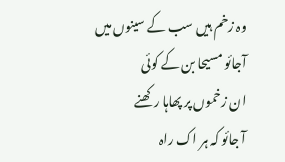وہ زخم ہیں سب کے سینوں میں
آجائو مسیحا بن کے کوئی
ان زخموں پر پھاہا رکھنے
آ جائو کہ ہر اک راہ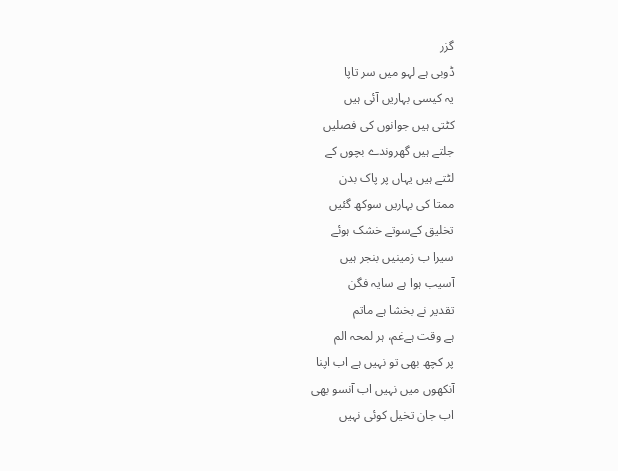گزر
ڈوبی ہے لہو میں سر تاپا
یہ کیسی بہاریں آئی ہیں
کٹتی ہیں جوانوں کی فصلیں
جلتے ہیں گھروندے بچوں کے
لٹتے ہیں یہاں پر پاک بدن
ممتا کی بہاریں سوکھ گئیں
تخلیق کےسوتے خشک ہوئے
سیرا ب زمینیں بنجر ہیں
آسیب ہوا ہے سایہ فگن
تقدیر نے بخشا ہے ماتم
ہے وقت ہےغم، ہر لمحہ الم
پر کچھ بھی تو نہیں ہے اب اپنا
آنکھوں میں نہیں اب آنسو بھی
اب جان تخیل کوئی نہیں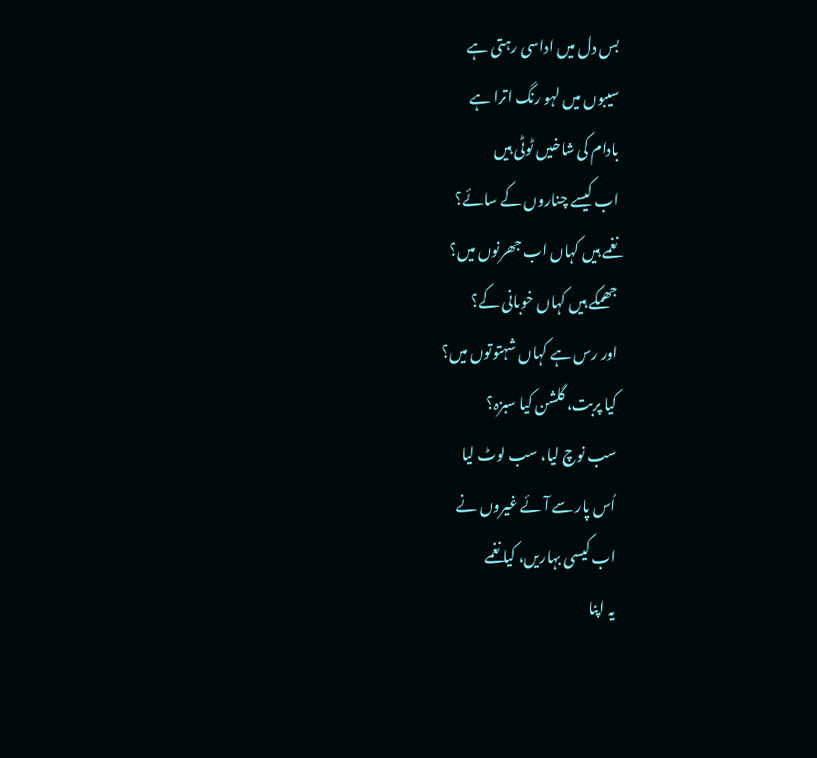بس دل میں اداسی رہتی ہے
سیبوں میں لہو رنگ اترا ہے
بادام کی شاخیں ٹوٹی ہیں
اب کیسے چناروں کے سائے؟
نغمے ہیں کہاں اب جھرنوں میں؟
جھمکے ہیں کہاں خوبانی کے؟
اور رس ہے کہاں شہتوتوں میں؟
کیا پربت، گلشن کیا سبزہ؟
سب نوچ لیا، سب لوٹ لیا
اُس پار سے آئے غیروں نے
اب کیسی بہاریں، کیا نغمے
یہ اپنا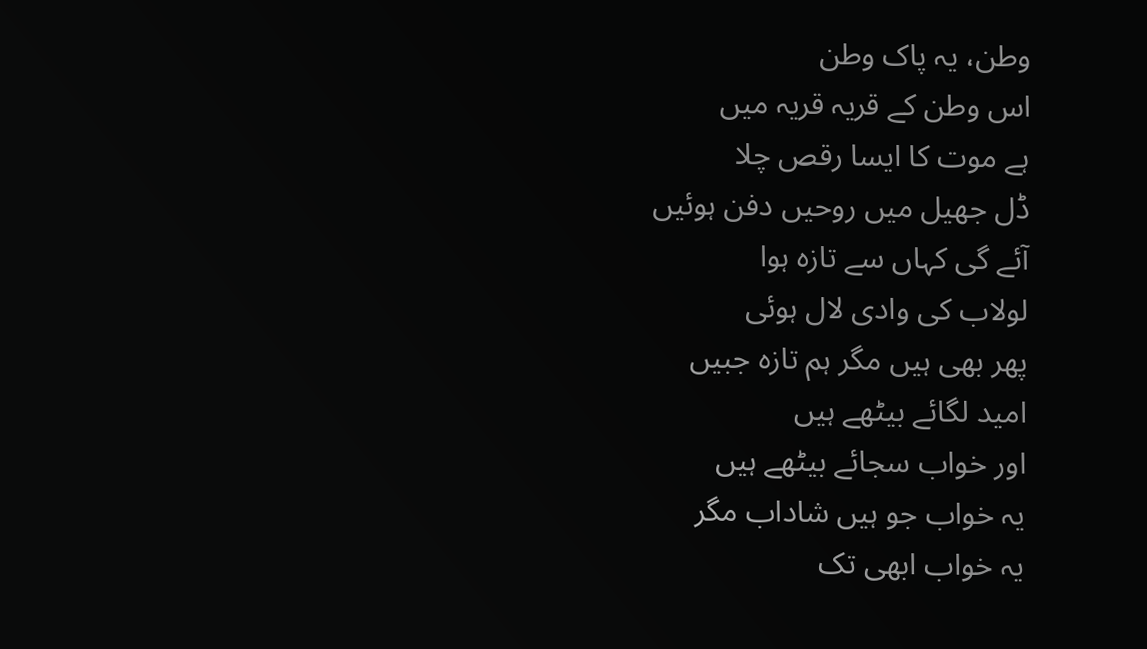وطن، یہ پاک وطن
اس وطن کے قریہ قریہ میں
ہے موت کا ایسا رقص چلا
ڈل جھیل میں روحیں دفن ہوئیں
آئے گی کہاں سے تازہ ہوا
لولاب کی وادی لال ہوئی
پھر بھی ہیں مگر ہم تازہ جبیں
امید لگائے بیٹھے ہیں
اور خواب سجائے بیٹھے ہیں
یہ خواب جو ہیں شاداب مگر
یہ خواب ابھی تک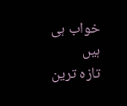خواب ہی ہیں
تازہ ترین